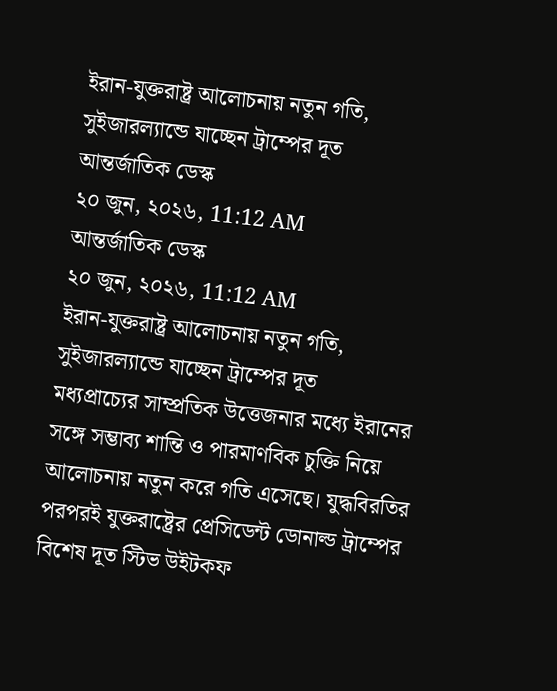ইরান-যুক্তরাষ্ট্র আলোচনায় নতুন গতি, সুইজারল্যান্ডে যাচ্ছেন ট্রাম্পের দূত
আন্তর্জাতিক ডেস্ক
২০ জুন, ২০২৬, 11:12 AM
আন্তর্জাতিক ডেস্ক
২০ জুন, ২০২৬, 11:12 AM
ইরান-যুক্তরাষ্ট্র আলোচনায় নতুন গতি, সুইজারল্যান্ডে যাচ্ছেন ট্রাম্পের দূত
মধ্যপ্রাচ্যের সাম্প্রতিক উত্তেজনার মধ্যে ইরানের সঙ্গে সম্ভাব্য শান্তি ও পারমাণবিক চুক্তি নিয়ে আলোচনায় নতুন করে গতি এসেছে। যুদ্ধবিরতির পরপরই যুক্তরাষ্ট্রের প্রেসিডেন্ট ডোনাল্ড ট্রাম্পের বিশেষ দূত স্টিভ উইটকফ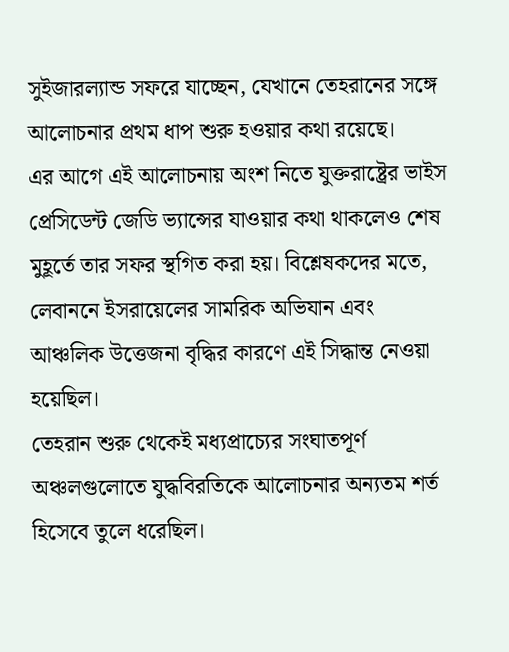সুইজারল্যান্ড সফরে যাচ্ছেন, যেখানে তেহরানের সঙ্গে আলোচনার প্রথম ধাপ শুরু হওয়ার কথা রয়েছে।
এর আগে এই আলোচনায় অংশ নিতে যুক্তরাষ্ট্রের ভাইস প্রেসিডেন্ট জেডি ভ্যান্সের যাওয়ার কথা থাকলেও শেষ মুহূর্তে তার সফর স্থগিত করা হয়। বিশ্লেষকদের মতে, লেবাননে ইসরায়েলের সামরিক অভিযান এবং আঞ্চলিক উত্তেজনা বৃদ্ধির কারণে এই সিদ্ধান্ত নেওয়া হয়েছিল।
তেহরান শুরু থেকেই মধ্যপ্রাচ্যের সংঘাতপূর্ণ অঞ্চলগুলোতে যুদ্ধবিরতিকে আলোচনার অন্যতম শর্ত হিসেবে তুলে ধরেছিল।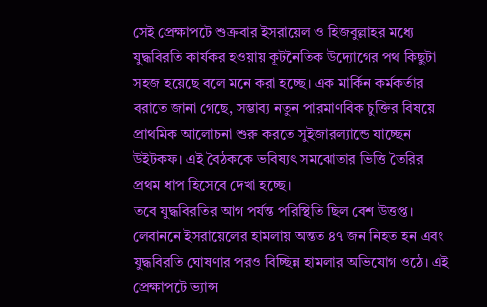সেই প্রেক্ষাপটে শুক্রবার ইসরায়েল ও হিজবুল্লাহর মধ্যে যুদ্ধবিরতি কার্যকর হওয়ায় কূটনৈতিক উদ্যোগের পথ কিছুটা সহজ হয়েছে বলে মনে করা হচ্ছে। এক মার্কিন কর্মকর্তার বরাতে জানা গেছে, সম্ভাব্য নতুন পারমাণবিক চুক্তির বিষয়ে প্রাথমিক আলোচনা শুরু করতে সুইজারল্যান্ডে যাচ্ছেন উইটকফ। এই বৈঠককে ভবিষ্যৎ সমঝোতার ভিত্তি তৈরির প্রথম ধাপ হিসেবে দেখা হচ্ছে।
তবে যুদ্ধবিরতির আগ পর্যন্ত পরিস্থিতি ছিল বেশ উত্তপ্ত। লেবাননে ইসরায়েলের হামলায় অন্তত ৪৭ জন নিহত হন এবং যুদ্ধবিরতি ঘোষণার পরও বিচ্ছিন্ন হামলার অভিযোগ ওঠে। এই প্রেক্ষাপটে ভ্যান্স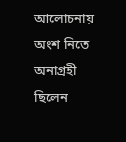আলোচনায় অংশ নিতে অনাগ্রহী ছিলেন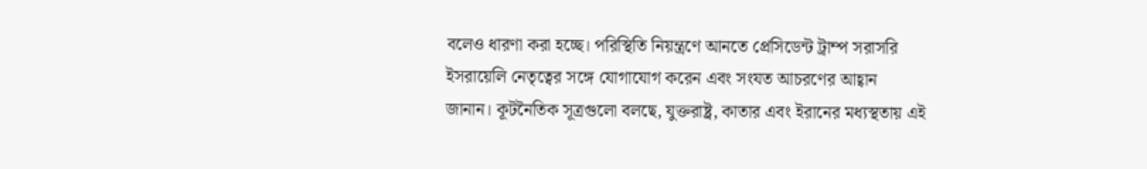বলেও ধারণা করা হচ্ছে। পরিস্থিতি নিয়ন্ত্রণে আনতে প্রেসিডেন্ট ট্রাম্প সরাসরি ইসরায়েলি নেতৃত্বের সঙ্গে যোগাযোগ করেন এবং সংযত আচরণের আহ্বান জানান। কূটনৈতিক সূত্রগুলো বলছে, যুক্তরাষ্ট্র, কাতার এবং ইরানের মধ্যস্থতায় এই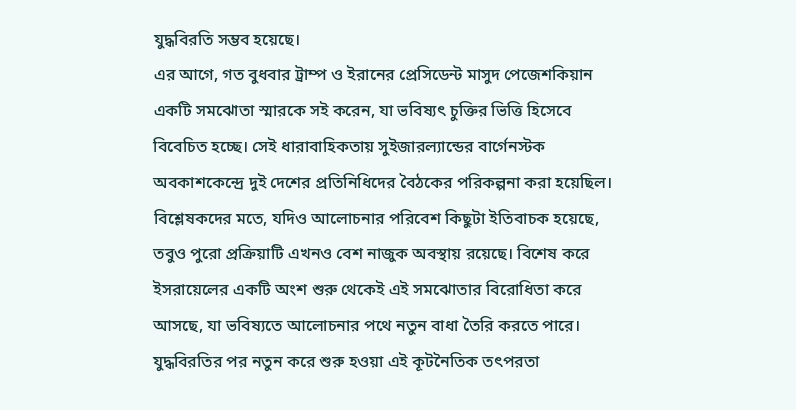যুদ্ধবিরতি সম্ভব হয়েছে।
এর আগে, গত বুধবার ট্রাম্প ও ইরানের প্রেসিডেন্ট মাসুদ পেজেশকিয়ান একটি সমঝোতা স্মারকে সই করেন, যা ভবিষ্যৎ চুক্তির ভিত্তি হিসেবে বিবেচিত হচ্ছে। সেই ধারাবাহিকতায় সুইজারল্যান্ডের বার্গেনস্টক অবকাশকেন্দ্রে দুই দেশের প্রতিনিধিদের বৈঠকের পরিকল্পনা করা হয়েছিল।
বিশ্লেষকদের মতে, যদিও আলোচনার পরিবেশ কিছুটা ইতিবাচক হয়েছে, তবুও পুরো প্রক্রিয়াটি এখনও বেশ নাজুক অবস্থায় রয়েছে। বিশেষ করে ইসরায়েলের একটি অংশ শুরু থেকেই এই সমঝোতার বিরোধিতা করে আসছে, যা ভবিষ্যতে আলোচনার পথে নতুন বাধা তৈরি করতে পারে। যুদ্ধবিরতির পর নতুন করে শুরু হওয়া এই কূটনৈতিক তৎপরতা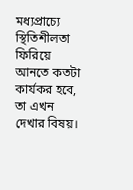মধ্যপ্রাচ্যে স্থিতিশীলতা ফিরিয়ে আনতে কতটা কার্যকর হবে, তা এখন দেখার বিষয়।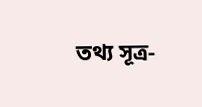তথ্য সূত্র-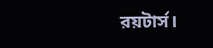রয়টার্স।